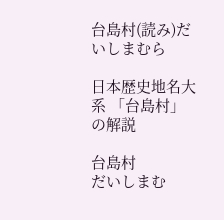台島村(読み)だいしまむら

日本歴史地名大系 「台島村」の解説

台島村
だいしまむ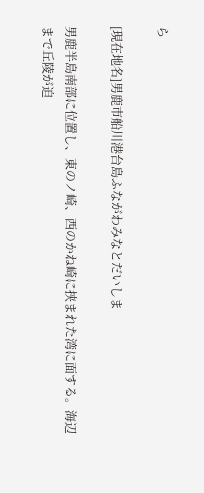ら

[現在地名]男鹿市船川港台島ふながわみなとだいしま

男鹿半島南部に位置し、東のノ崎、西のかね崎に挟まれた湾に面する。海辺まで丘陵が迫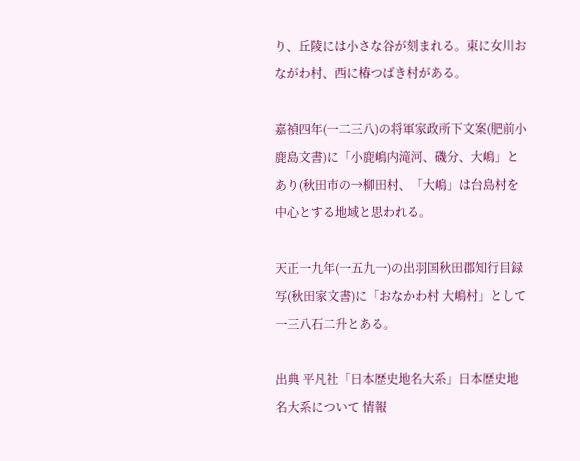り、丘陵には小さな谷が刻まれる。東に女川おながわ村、西に椿つばき村がある。

嘉禎四年(一二三八)の将軍家政所下文案(肥前小鹿島文書)に「小鹿嶋内滝河、磯分、大嶋」とあり(秋田市の→柳田村、「大嶋」は台島村を中心とする地域と思われる。

天正一九年(一五九一)の出羽国秋田郡知行目録写(秋田家文書)に「おなかわ村 大嶋村」として一三八石二升とある。

出典 平凡社「日本歴史地名大系」日本歴史地名大系について 情報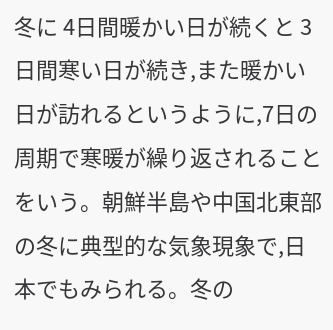冬に 4日間暖かい日が続くと 3日間寒い日が続き,また暖かい日が訪れるというように,7日の周期で寒暖が繰り返されることをいう。朝鮮半島や中国北東部の冬に典型的な気象現象で,日本でもみられる。冬の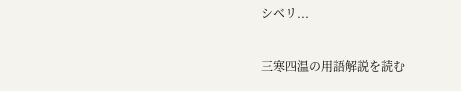シベリ...

三寒四温の用語解説を読む